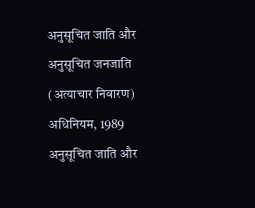अनुसूचित जाति और अनुसूचित जनजाति (अत्याचार निवारण) अधिनियम, 1989
अनुसूचित जाति और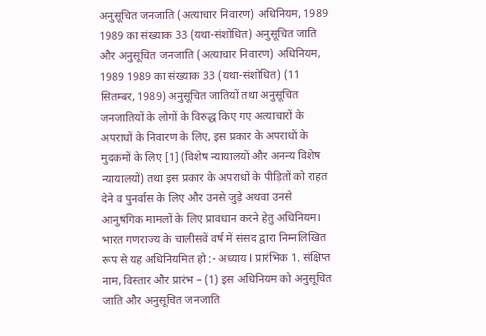अनुसूचित जनजाति (अत्याचार निवारण) अधिनियम, 1989 1989 का संख्याक 33 (यथा-संशोधित) अनुसूचित जाति और अनुसूचित जनजाति (अत्याचार निवारण) अधिनियम, 1989 1989 का संख्याक 33 (यथा-संशोधित) (11 सितम्बर, 1989) अनुसूचित जातियों तथा अनुसूचित जनजातियों के लोगों के विरुद्ध किए गए अत्याचारों के अपराधों के निवारण के लिए, इस प्रकार के अपराधों के मुदकमों के लिए [1] (विशेष न्यायालयों और अनन्य विशेष न्यायालयों) तथा इस प्रकार के अपराधों के पीड़ितों को राहत देने व पुनर्वास के लिए और उनसे जुड़े अथवा उनसे आनुषंगिक मामलों के लिए प्रावधान करने हेतु अधिनियम। भारत गणराज्य के चालीसवें वर्ष में संसद द्वारा निम्नलिखित रूप से यह अधिनियमित हो :- अध्याय I प्रारंभिक 1. संक्षिप्त नाम, विस्तार और प्रारंभ – (1) इस अधिनियम को अनुसूचित जाति और अनुसूचित जनजाति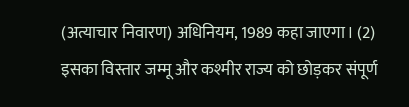(अत्याचार निवारण) अधिनियम, 1989 कहा जाएगा। (2) इसका विस्तार जम्मू और कश्मीर राज्य को छोड़कर संपूर्ण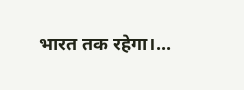भारत तक रहेगा।...